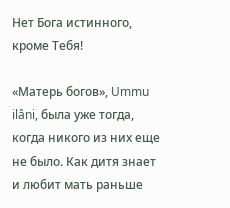Нет Бога истинного, кроме Тебя!

«Матерь богов», Ummu ilâni, была уже тогда, когда никого из них еще не было. Как дитя знает и любит мать раньше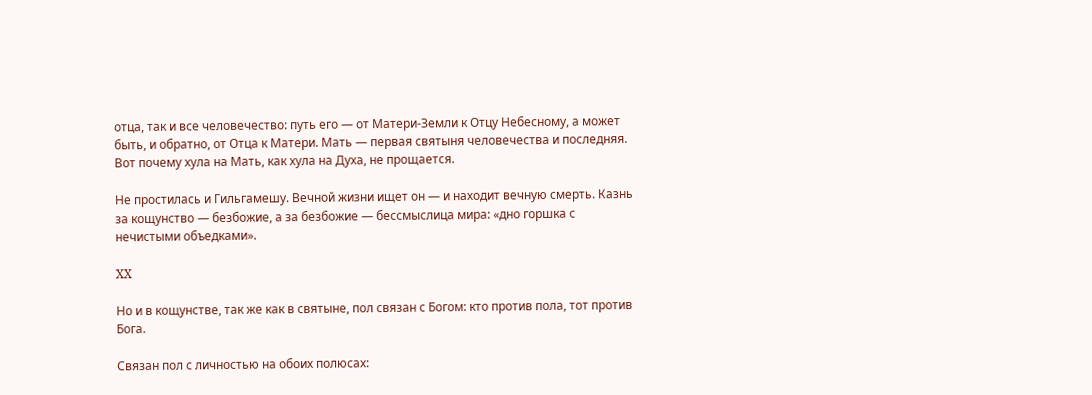отца, так и все человечество: путь его — от Матери-Земли к Отцу Небесному, а может быть, и обратно, от Отца к Матери. Мать — первая святыня человечества и последняя. Вот почему хула на Мать, как хула на Духа, не прощается.

Не простилась и Гильгамешу. Вечной жизни ищет он — и находит вечную смерть. Казнь за кощунство — безбожие, а за безбожие — бессмыслица мира: «дно горшка с нечистыми объедками».

XX

Но и в кощунстве, так же как в святыне, пол связан с Богом: кто против пола, тот против Бога.

Связан пол с личностью на обоих полюсах: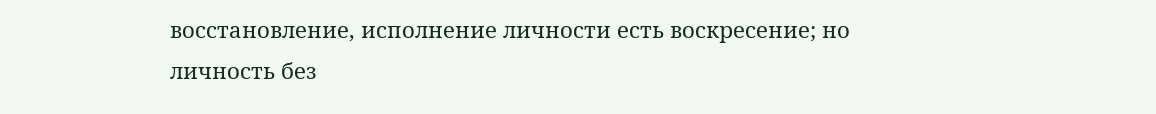восстановление, исполнение личности есть воскресение; но личность без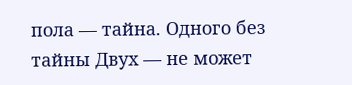пола — тайна. Одного без тайны Двух — не может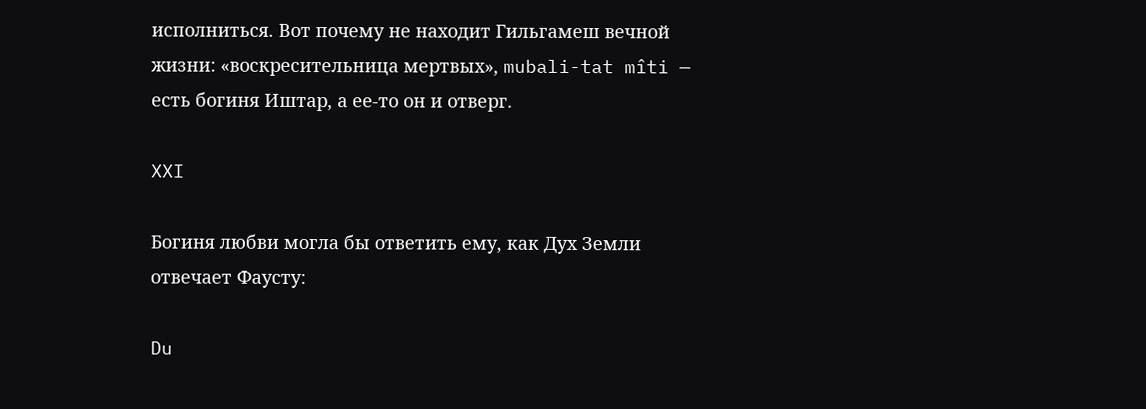исполниться. Вот почему не находит Гильгамеш вечной жизни: «воскресительница мертвых», mubali-tat mîti — есть богиня Иштар, а ее-то он и отверг.

XXI

Богиня любви могла бы ответить ему, как Дух Земли отвечает Фаусту:

Du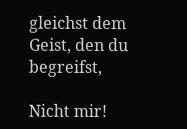gleichst dem Geist, den du begreifst,

Nicht mir!